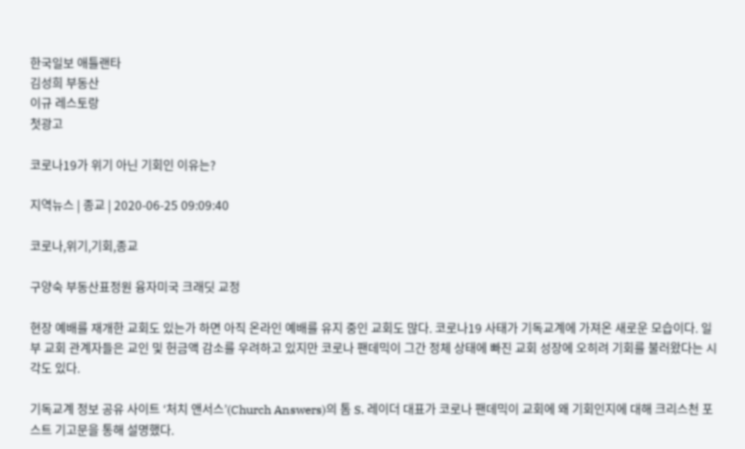한국일보 애틀랜타
김성희 부동산
이규 레스토랑
첫광고

코로나19가 위기 아닌 기회인 이유는?

지역뉴스 | 종교 | 2020-06-25 09:09:40

코로나,위기,기회,종교

구양숙 부동산표정원 융자미국 크래딧 교정

현장 예배를 재개한 교회도 있는가 하면 아직 온라인 예배를 유지 중인 교회도 많다. 코로나19 사태가 기독교계에 가져온 새로운 모습이다. 일부 교회 관계자들은 교인 및 헌금액 감소를 우려하고 있지만 코로나 팬데믹이 그간 정체 상태에 빠진 교회 성장에 오히려 기회를 불러왔다는 시각도 있다.

기독교계 정보 공유 사이트 ‘처치 앤서스’(Church Answers)의 톰 S. 레이더 대표가 코로나 팬데믹이 교회에 왜 기회인지에 대해 크리스천 포스트 기고문을 통해 설명했다.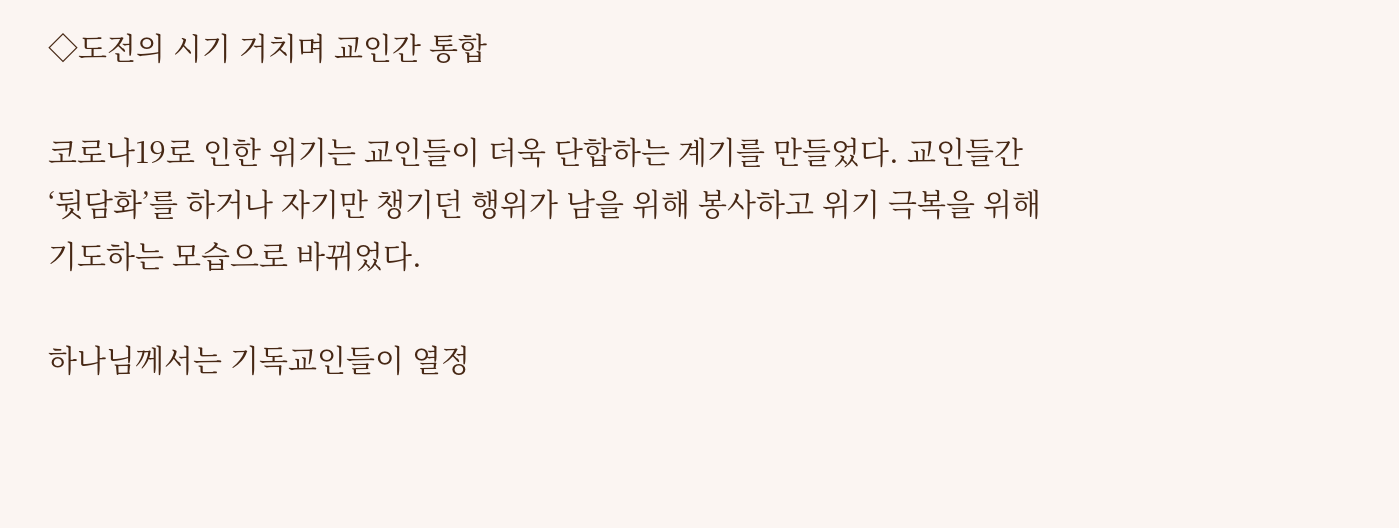◇도전의 시기 거치며 교인간 통합

코로나19로 인한 위기는 교인들이 더욱 단합하는 계기를 만들었다. 교인들간 ‘뒷담화’를 하거나 자기만 챙기던 행위가 남을 위해 봉사하고 위기 극복을 위해 기도하는 모습으로 바뀌었다.

하나님께서는 기독교인들이 열정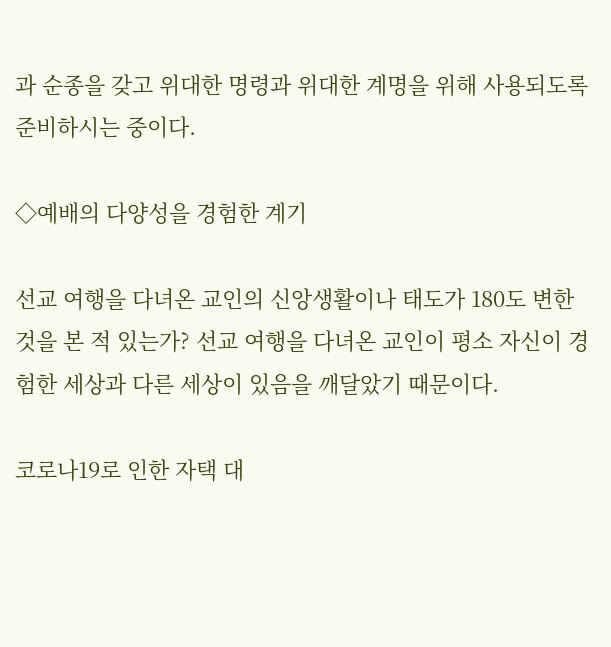과 순종을 갖고 위대한 명령과 위대한 계명을 위해 사용되도록 준비하시는 중이다.

◇예배의 다양성을 경험한 계기

선교 여행을 다녀온 교인의 신앙생활이나 태도가 180도 변한 것을 본 적 있는가? 선교 여행을 다녀온 교인이 평소 자신이 경험한 세상과 다른 세상이 있음을 깨달았기 때문이다.

코로나19로 인한 자택 대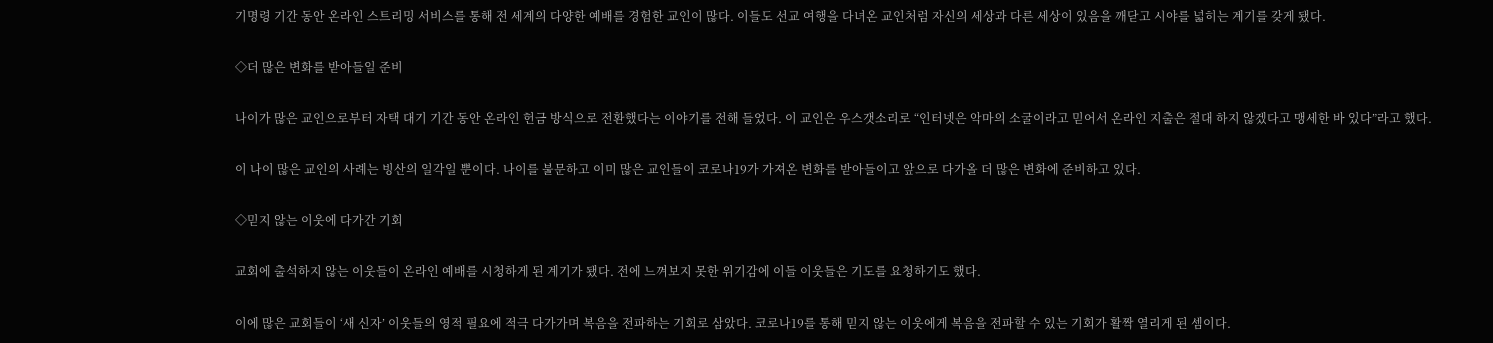기명령 기간 동안 온라인 스트리밍 서비스를 통해 전 세계의 다양한 예배를 경험한 교인이 많다. 이들도 선교 여행을 다녀온 교인처럼 자신의 세상과 다른 세상이 있음을 깨닫고 시야를 넓히는 계기를 갖게 됐다.

◇더 많은 변화를 받아들일 준비

나이가 많은 교인으로부터 자택 대기 기간 동안 온라인 헌금 방식으로 전환했다는 이야기를 전해 들었다. 이 교인은 우스갯소리로 “인터넷은 악마의 소굴이라고 믿어서 온라인 지출은 절대 하지 않겠다고 맹세한 바 있다”라고 했다.

이 나이 많은 교인의 사례는 빙산의 일각일 뿐이다. 나이를 불문하고 이미 많은 교인들이 코로나19가 가져온 변화를 받아들이고 앞으로 다가올 더 많은 변화에 준비하고 있다.

◇믿지 않는 이웃에 다가간 기회

교회에 출석하지 않는 이웃들이 온라인 예배를 시청하게 된 계기가 됐다. 전에 느껴보지 못한 위기감에 이들 이웃들은 기도를 요청하기도 했다.

이에 많은 교회들이 ‘새 신자’ 이웃들의 영적 필요에 적극 다가가며 복음을 전파하는 기회로 삼았다. 코로나19를 통해 믿지 않는 이웃에게 복음을 전파할 수 있는 기회가 활짝 열리게 된 셈이다.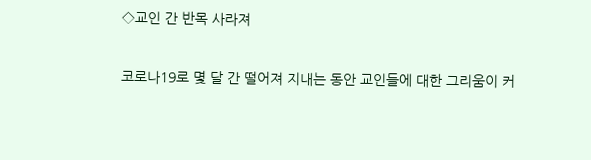◇교인 간 반목 사라져

코로나19로 몇 달 간 떨어져 지내는 동안 교인들에 대한 그리움이 커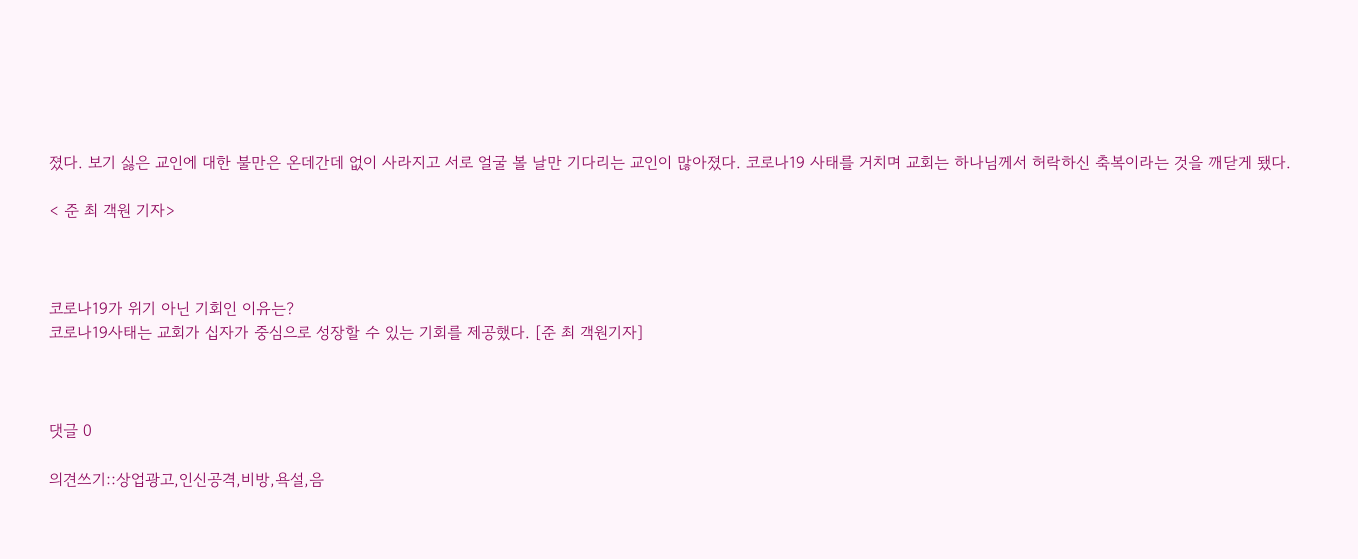졌다. 보기 싫은 교인에 대한 불만은 온데간데 없이 사라지고 서로 얼굴 볼 날만 기다리는 교인이 많아졌다. 코로나19 사태를 거치며 교회는 하나님께서 허락하신 축복이라는 것을 깨닫게 됐다.

< 준 최 객원 기자>



코로나19가 위기 아닌 기회인 이유는?
코로나19사태는 교회가 십자가 중심으로 성장할 수 있는 기회를 제공했다. [준 최 객원기자]



댓글 0

의견쓰기::상업광고,인신공격,비방,욕설,음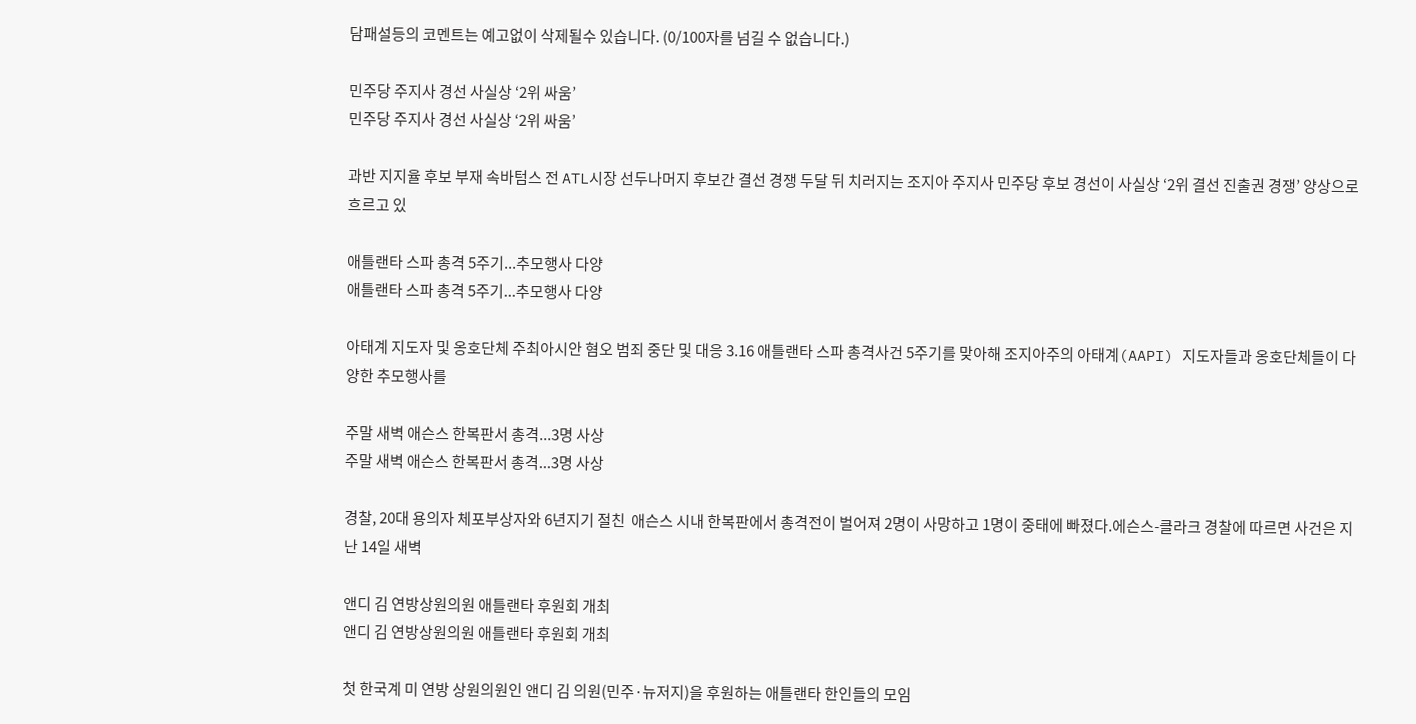담패설등의 코멘트는 예고없이 삭제될수 있습니다. (0/100자를 넘길 수 없습니다.)

민주당 주지사 경선 사실상 ‘2위 싸움’
민주당 주지사 경선 사실상 ‘2위 싸움’

과반 지지율 후보 부재 속바텀스 전 ATL시장 선두나머지 후보간 결선 경쟁 두달 뒤 치러지는 조지아 주지사 민주당 후보 경선이 사실상 ‘2위 결선 진출권 경쟁’ 양상으로 흐르고 있

애틀랜타 스파 총격 5주기...추모행사 다양
애틀랜타 스파 총격 5주기...추모행사 다양

아태계 지도자 및 옹호단체 주최아시안 혐오 범죄 중단 및 대응 3.16 애틀랜타 스파 총격사건 5주기를 맞아해 조지아주의 아태계(AAPI) 지도자들과 옹호단체들이 다양한 추모행사를

주말 새벽 애슨스 한복판서 총격...3명 사상
주말 새벽 애슨스 한복판서 총격...3명 사상

경찰, 20대 용의자 체포부상자와 6년지기 절친  애슨스 시내 한복판에서 총격전이 벌어져 2명이 사망하고 1명이 중태에 빠졌다.에슨스-클라크 경찰에 따르면 사건은 지난 14일 새벽

앤디 김 연방상원의원 애틀랜타 후원회 개최
앤디 김 연방상원의원 애틀랜타 후원회 개최

첫 한국계 미 연방 상원의원인 앤디 김 의원(민주·뉴저지)을 후원하는 애틀랜타 한인들의 모임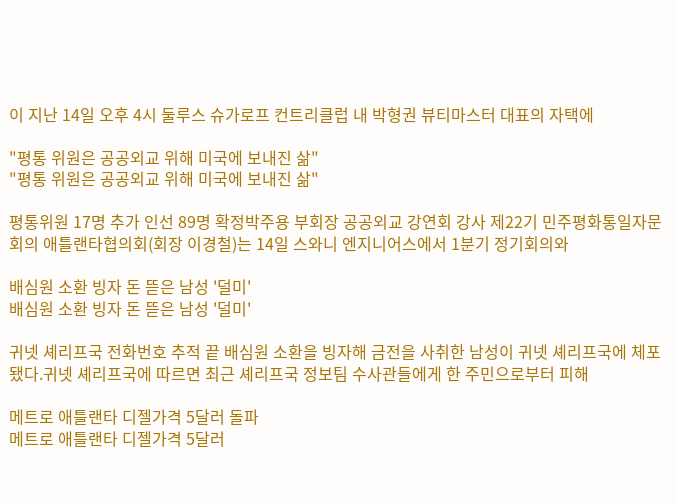이 지난 14일 오후 4시 둘루스 슈가로프 컨트리클럽 내 박형권 뷰티마스터 대표의 자택에

"평통 위원은 공공외교 위해 미국에 보내진 삶"
"평통 위원은 공공외교 위해 미국에 보내진 삶"

평통위원 17명 추가 인선 89명 확정박주용 부회장 공공외교 강연회 강사 제22기 민주평화통일자문회의 애틀랜타협의회(회장 이경철)는 14일 스와니 엔지니어스에서 1분기 정기회의와

배심원 소환 빙자 돈 뜯은 남성 '덜미'
배심원 소환 빙자 돈 뜯은 남성 '덜미'

귀넷 셰리프국 전화번호 추적 끝 배심원 소환을 빙자해 금전을 사취한 남성이 귀넷 셰리프국에 체포됐다.귀넷 셰리프국에 따르면 최근 셰리프국 정보팀 수사관들에게 한 주민으로부터 피해

메트로 애틀랜타 디젤가격 5달러 돌파
메트로 애틀랜타 디젤가격 5달러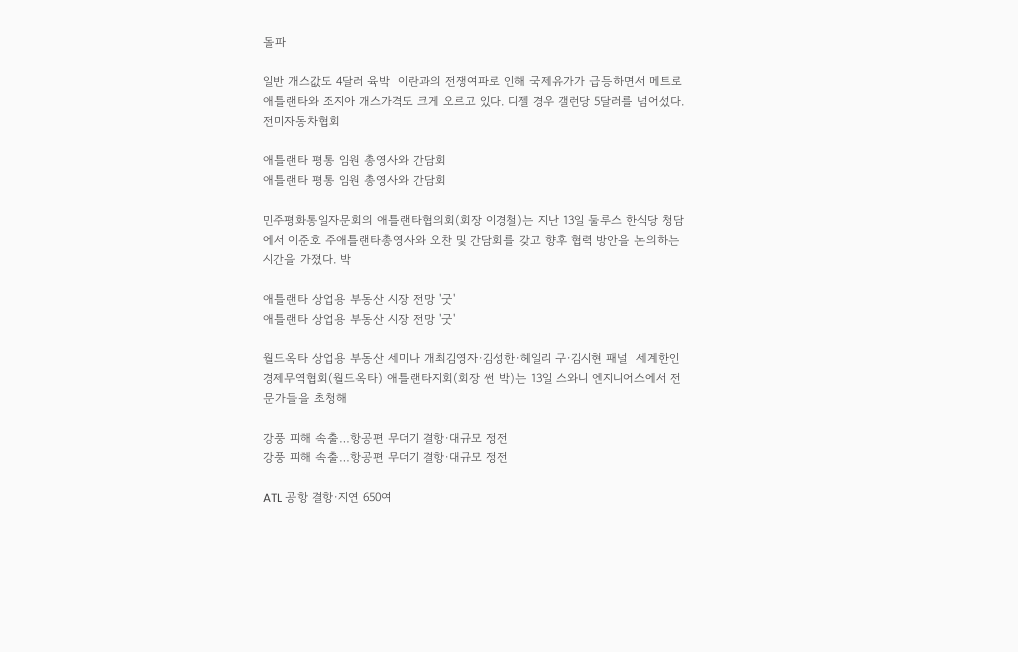돌파

일반 개스값도 4달러 육박  이란과의 전쟁여파로 인해 국제유가가 급등하면서 메트로 애틀랜타와 조지아 개스가격도 크게 오르고 있다. 디젤 경우 갤런당 5달러를 넘어섰다.전미자동차협회

애틀랜타 평통 임원 총영사와 간담회
애틀랜타 평통 임원 총영사와 간담회

민주평화통일자문회의 애틀랜타협의회(회장 이경철)는 지난 13일 둘루스 한식당 청담에서 이준호 주애틀랜타총영사와 오찬 및 간담회를 갖고 향후 협력 방안을 논의하는 시간을 가졌다. 박

애틀랜타 상업용 부동산 시장 전망 '굿'
애틀랜타 상업용 부동산 시장 전망 '굿'

월드옥타 상업용 부동산 세미나 개최김영자·김성한·헤일리 구·김시현 패널  세계한인경제무역협회(월드옥타) 애틀랜타지회(회장 썬 박)는 13일 스와니 엔지니어스에서 전문가들을 초청해

강풍 피해 속출…항공편 무더기 결항∙대규모 정전
강풍 피해 속출…항공편 무더기 결항∙대규모 정전

ATL 공항 결항∙지연 650여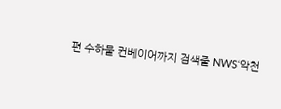편 수하물 컨베이어까지 검색줄 NWS‘악천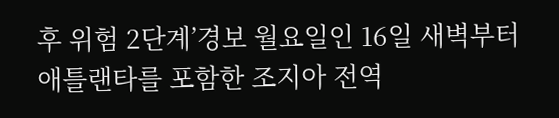후 위험 2단계’경보 월요일인 16일 새벽부터 애틀랜타를 포함한 조지아 전역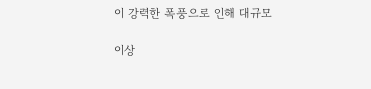이 강력한 폭풍으로 인해 대규모

이상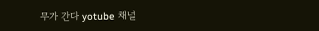무가 간다 yotube 채널